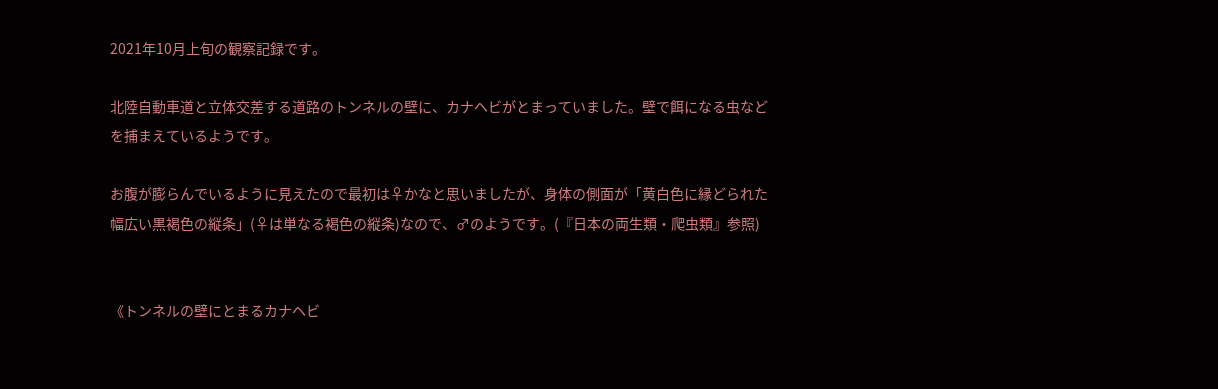2021年10月上旬の観察記録です。

北陸自動車道と立体交差する道路のトンネルの壁に、カナヘビがとまっていました。壁で餌になる虫などを捕まえているようです。

お腹が膨らんでいるように見えたので最初は♀かなと思いましたが、身体の側面が「黄白色に縁どられた幅広い黒褐色の縦条」(♀は単なる褐色の縦条)なので、♂のようです。(『日本の両生類・爬虫類』参照)


《トンネルの壁にとまるカナヘビ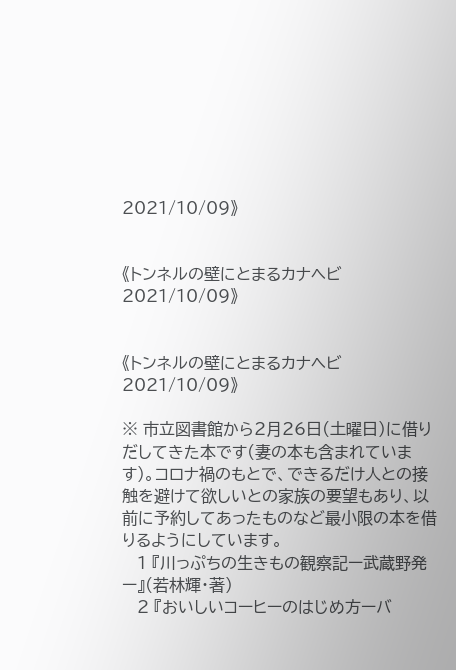2021/10/09》


《トンネルの壁にとまるカナヘビ 2021/10/09》


《トンネルの壁にとまるカナヘビ 2021/10/09》

※ 市立図書館から2月26日(土曜日)に借りだしてきた本です(妻の本も含まれています)。コロナ禍のもとで、できるだけ人との接触を避けて欲しいとの家族の要望もあり、以前に予約してあったものなど最小限の本を借りるようにしています。
   1 『川っぷちの生きもの観察記ー武蔵野発ー』(若林輝・著)
   2 『おいしいコーヒーのはじめ方ーバ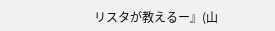リスタが教えるー』(山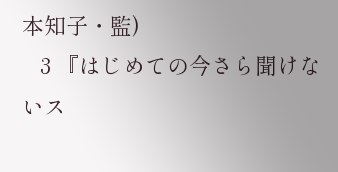本知子・監)
   3 『はじめての今さら聞けないス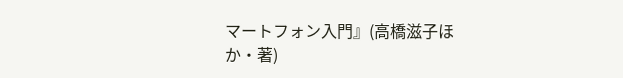マートフォン入門』(高橋滋子ほか・著)